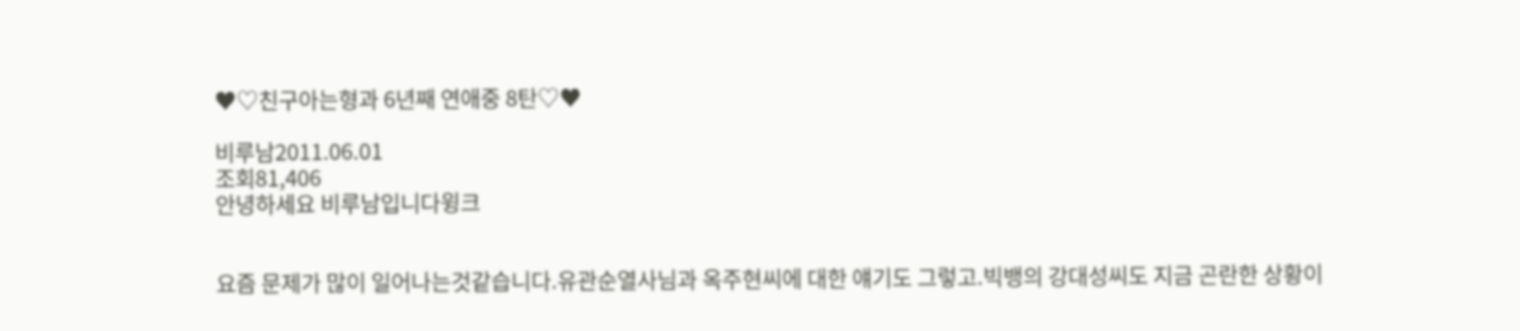♥♡친구아는형과 6년째 연애중 8탄♡♥

비루남2011.06.01
조회81,406
안녕하세요 비루남입니다윙크


요즘 문제가 많이 일어나는것같습니다.유관순열사님과 옥주현씨에 대한 얘기도 그렇고.빅뱅의 강대성씨도 지금 곤란한 상황이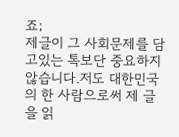죠;
제글이 그 사회문제를 담고있는 톡보단 중요하지않습니다.저도 대한민국의 한 사람으로써 제 글을 읽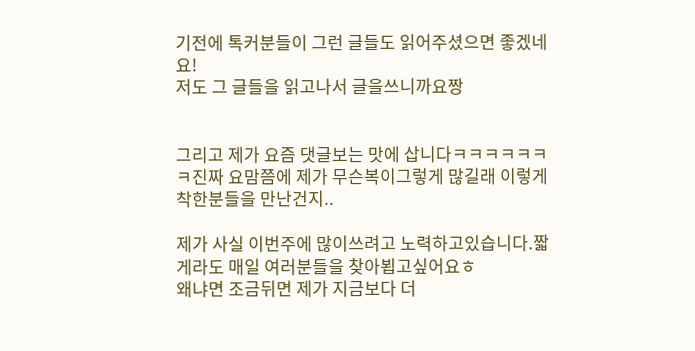기전에 톡커분들이 그런 글들도 읽어주셨으면 좋겠네요!
저도 그 글들을 읽고나서 글을쓰니까요짱


그리고 제가 요즘 댓글보는 맛에 삽니다ㅋㅋㅋㅋㅋㅋㅋ진짜 요맘쯤에 제가 무슨복이그렇게 많길래 이렇게 착한분들을 만난건지..

제가 사실 이번주에 많이쓰려고 노력하고있습니다.짧게라도 매일 여러분들을 찾아뵙고싶어요ㅎ
왜냐면 조금뒤면 제가 지금보다 더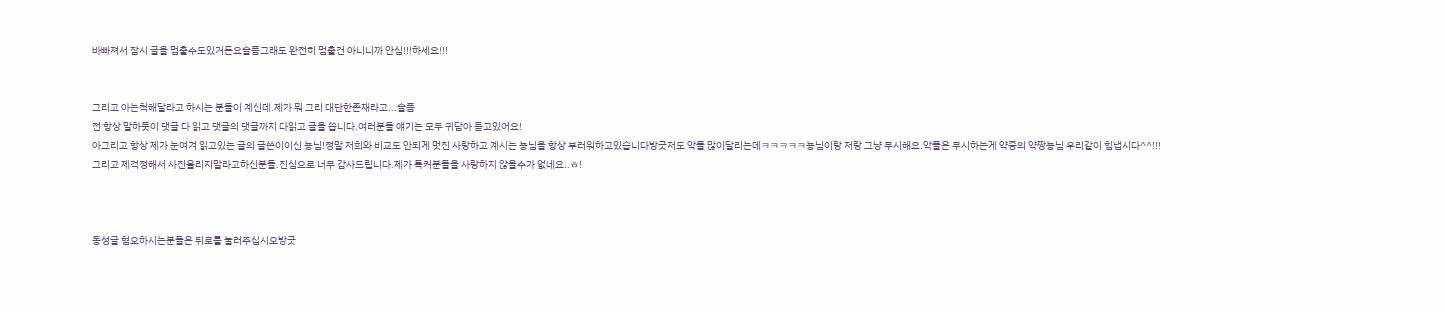바빠져서 잠시 글을 멈출수도있거든요슬픔그래도 완전히 멈출건 아니니까 안심!!!하세요!!!


그리고 아는척해달라고 하시는 분들이 계신데.제가 뭐 그리 대단한존재라고...슬픔
전 항상 말하듯이 댓글 다 읽고 댓글의 댓글까지 다읽고 글을 씁니다.여러분들 얘기는 모두 귀담아 듣고있어요!
아그리고 항상 제가 눈여겨 읽고있는 글의 글쓴이이신 뇽님!정말 저희와 비교도 안되게 멋진 사랑하고 계시는 뇽님을 항상 부러워하고있습니다방긋저도 악플 많이달리는데ㅋㅋㅋㅋㅋ뇽님이랑 저랑 그냥 무시해요.악플은 무시하는게 약중의 약짱뇽님 우리같이 힘냅시다^^!!!
그리고 제걱정해서 사진올리지말라고하신분들.진심으로 너무 감사드립니다.제가 톡커분들을 사랑하지 않을수가 없네요..ㅎ!



동성글 혐오하시는분들은 뒤로를 눌러주십시오방긋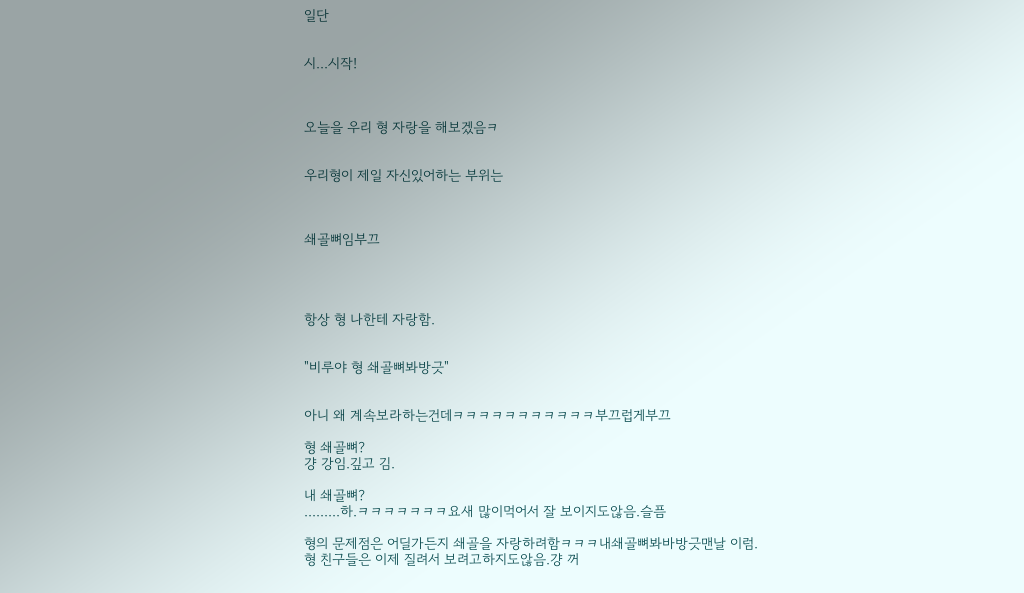일단


시...시작!



오늘을 우리 형 자랑을 해보겠음ㅋ


우리형이 제일 자신있어하는 부위는



쇄골뼈임부끄




항상 형 나한테 자랑함.


"비루야 형 쇄골뼈봐방긋"


아니 왜 계속보라하는건데ㅋㅋㅋㅋㅋㅋㅋㅋㅋㅋㅋ부끄럽게부끄

형 쇄골뼈?
걍 강임.깊고 김.

내 쇄골뼈?
.........하.ㅋㅋㅋㅋㅋㅋㅋ요새 많이먹어서 잘 보이지도않음.슬픔

형의 문제점은 어딜가든지 쇄골을 자랑하려함ㅋㅋㅋ내쇄골뼈봐바방긋맨날 이럼.
형 친구들은 이제 질려서 보려고하지도않음.걍 꺼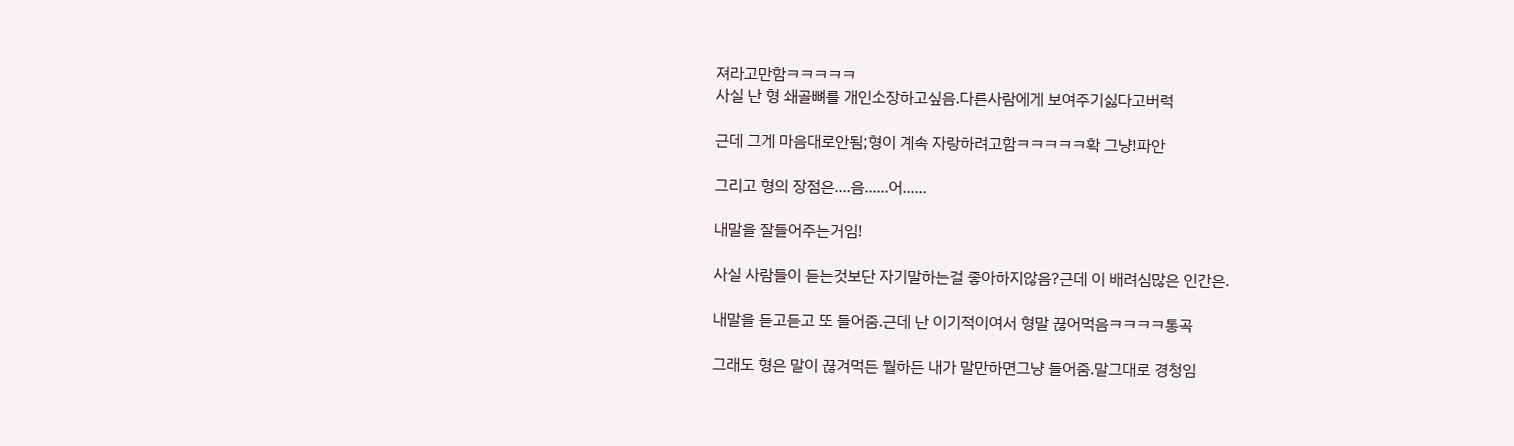져라고만함ㅋㅋㅋㅋㅋ
사실 난 형 쇄골뼈를 개인소장하고싶음.다른사람에게 보여주기싫다고버럭

근데 그게 마음대로안됨;형이 계속 자랑하려고함ㅋㅋㅋㅋㅋ확 그냥!파안

그리고 형의 장점은....음......어......

내말을 잘들어주는거임!

사실 사람들이 듣는것보단 자기말하는걸 좋아하지않음?근데 이 배려심많은 인간은.

내말을 듣고듣고 또 들어줌.근데 난 이기적이여서 형말 끊어먹음ㅋㅋㅋㅋ통곡

그래도 형은 말이 끊겨먹든 뭘하든 내가 말만하면그냥 들어줌.말그대로 경청임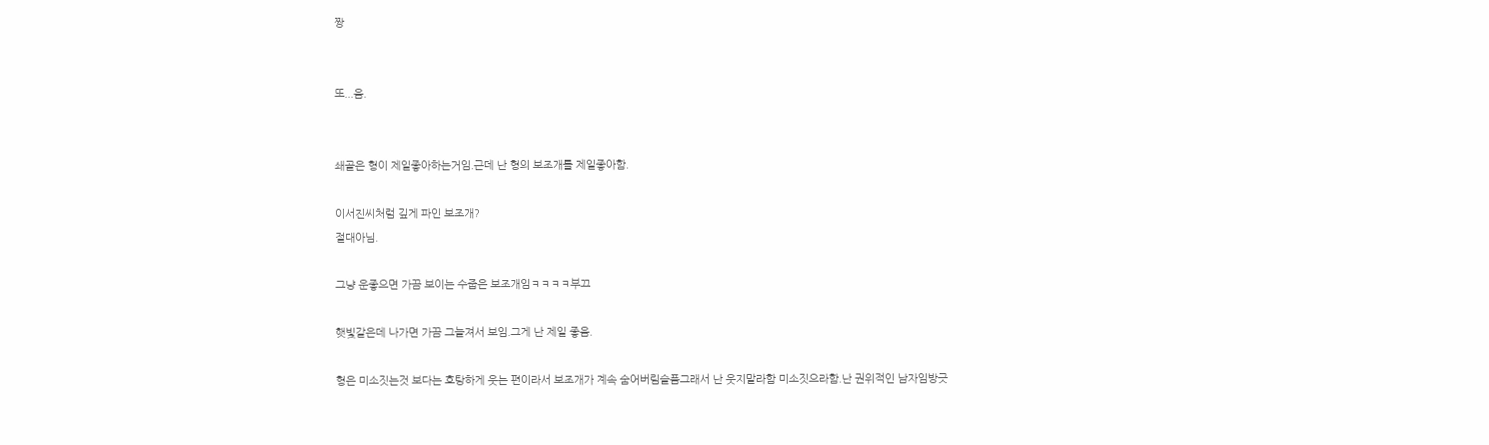짱


또...음.


쇄골은 형이 제일좋아하는거임.근데 난 형의 보조개를 제일좋아함.

이서진씨처럼 깊게 파인 보조개?
절대아님.

그냥 운좋으면 가끔 보이는 수줍은 보조개임ㅋㅋㅋㅋ부끄

햇빛같은데 나가면 가끔 그늘져서 보임.그게 난 제일 좋음.

형은 미소짓는것 보다는 호탕하게 웃는 편이라서 보조개가 계속 숨어버림슬픔그래서 난 웃지말라함 미소짓으라함.난 권위적인 남자임방긋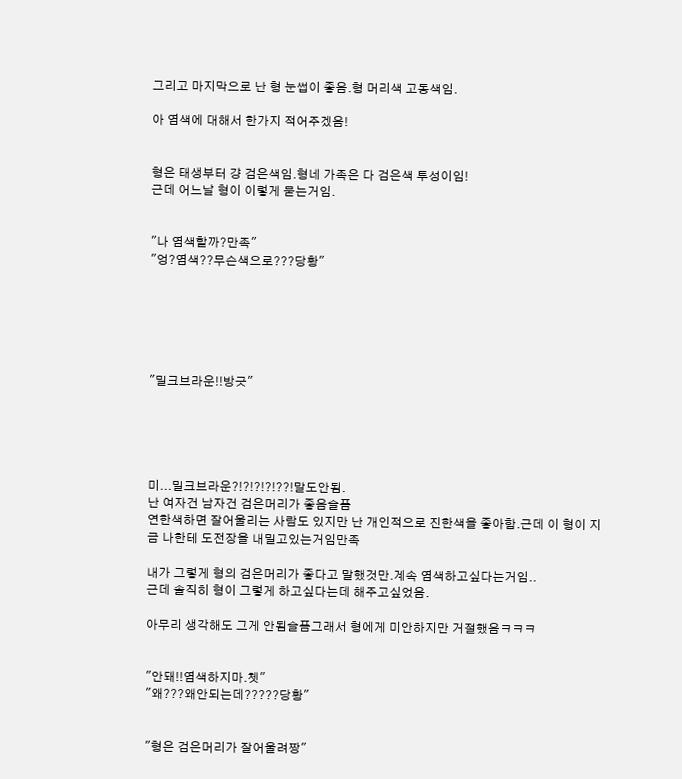그리고 마지막으로 난 형 눈썹이 좋음.형 머리색 고동색임.

아 염색에 대해서 한가지 적어주겠음!


형은 태생부터 걍 검은색임.형네 가족은 다 검은색 투성이임!
근데 어느날 형이 이렇게 묻는거임.


"나 염색할까?만족"
"엉?염색??무슨색으로???당황"






"밀크브라운!!방긋"





미...밀크브라운?!?!?!?!??!말도안됨.
난 여자건 남자건 검은머리가 좋음슬픔
연한색하면 잘어울리는 사람도 있지만 난 개인적으로 진한색을 좋아함.근데 이 형이 지금 나한테 도전장을 내밀고있는거임만족

내가 그렇게 형의 검은머리가 좋다고 말했것만.계속 염색하고싶다는거임..
근데 솔직히 형이 그렇게 하고싶다는데 해주고싶었음.

아무리 생각해도 그게 안됨슬픔그래서 형에게 미안하지만 거절했음ㅋㅋㅋ


"안돼!!염색하지마.쳇"
"왜???왜안되는데?????당황"


"형은 검은머리가 잘어울려짱"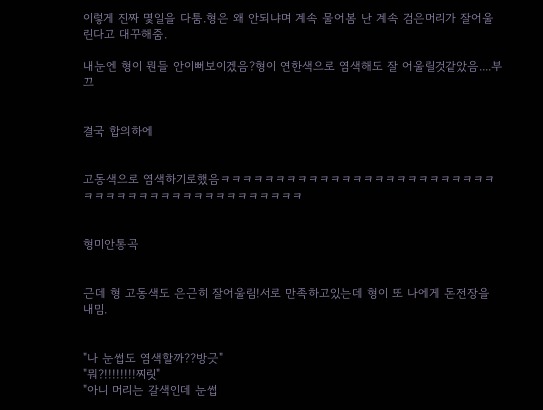이렇게 진짜 몇일을 다툼.형은 왜 안되냐며 계속 물어봄 난 계속 검은머리가 잘어울린다고 대꾸해줌.

내눈엔 형이 뭔들 안이뻐보이겠음?형이 연한색으로 염색해도 잘 어울릴것같았음....부끄


결국 합의하에


고동색으로 염색하기로했음ㅋㅋㅋㅋㅋㅋㅋㅋㅋㅋㅋㅋㅋㅋㅋㅋㅋㅋㅋㅋㅋㅋㅋㅋㅋㅋㅋㅋㅋㅋㅋㅋㅋㅋㅋㅋㅋㅋㅋㅋㅋㅋㅋㅋㅋ


형미안통곡


근데 형 고동색도 은근히 잘어울림!서로 만족하고있는데 형이 또 나에게 돈전장을 내밈.


"나 눈썹도 염색할까??방긋"
"뭐?!!!!!!!!찌릿"
"아니 머리는 갈색인데 눈썹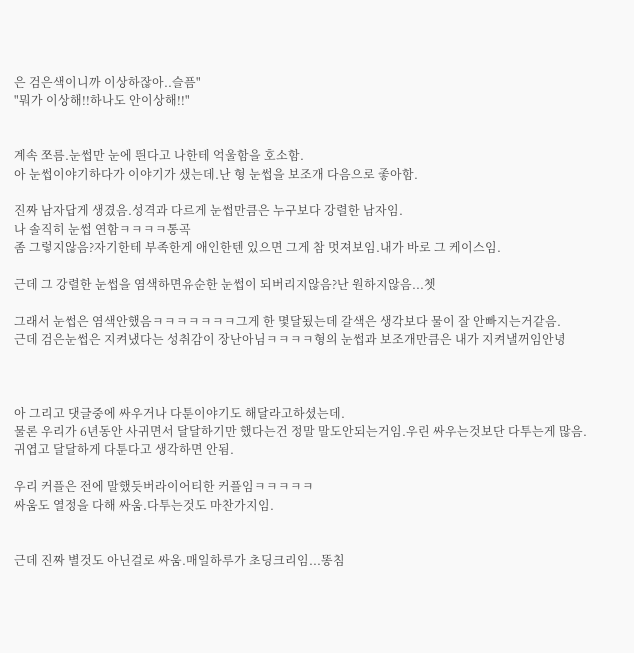은 검은색이니까 이상하잖아..슬픔"
"뭐가 이상해!!하나도 안이상해!!"


계속 쪼름.눈썹만 눈에 띈다고 나한테 억울함을 호소함.
아 눈썹이야기하다가 이야기가 샜는데.난 형 눈썹을 보조개 다음으로 좋아함.

진짜 남자답게 생겼음.성격과 다르게 눈썹만큼은 누구보다 강렬한 남자임.
나 솔직히 눈썹 연함ㅋㅋㅋㅋ통곡
좀 그렇지않음?자기한테 부족한게 애인한텐 있으면 그게 참 멋져보임.내가 바로 그 케이스임.

근데 그 강렬한 눈썹을 염색하면유순한 눈썹이 되버리지않음?난 원하지않음...쳇

그래서 눈썹은 염색안했음ㅋㅋㅋㅋㅋㅋㅋ그게 한 몇달됬는데 갈색은 생각보다 물이 잘 안빠지는거같음.
근데 검은눈썹은 지켜냈다는 성취감이 장난아님ㅋㅋㅋㅋ형의 눈썹과 보조개만큼은 내가 지켜낼꺼임안녕



아 그리고 댓글중에 싸우거나 다툰이야기도 해달라고하셨는데.
물론 우리가 6년동안 사귀면서 달달하기만 했다는건 정말 말도안되는거임.우린 싸우는것보단 다투는게 많음.
귀엽고 달달하게 다툰다고 생각하면 안됨.

우리 커플은 전에 말했듯버라이어티한 커플임ㅋㅋㅋㅋㅋ
싸움도 열정을 다해 싸움.다투는것도 마찬가지임.


근데 진짜 별것도 아닌걸로 싸움.매일하루가 초딩크리임...똥침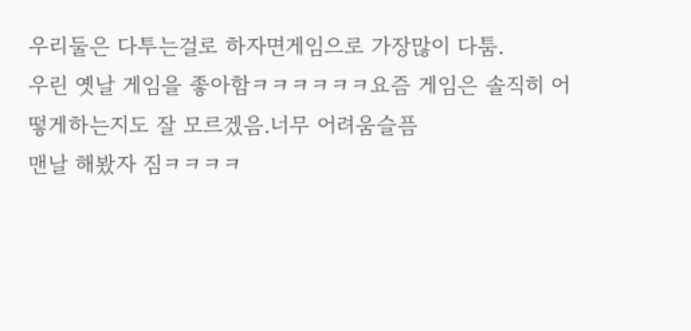우리둘은 다투는걸로 하자면게임으로 가장많이 다툼.
우린 옛날 게임을 좋아함ㅋㅋㅋㅋㅋㅋ요즘 게임은 솔직히 어떻게하는지도 잘 모르겠음.너무 어려움슬픔
맨날 해봤자 짐ㅋㅋㅋㅋ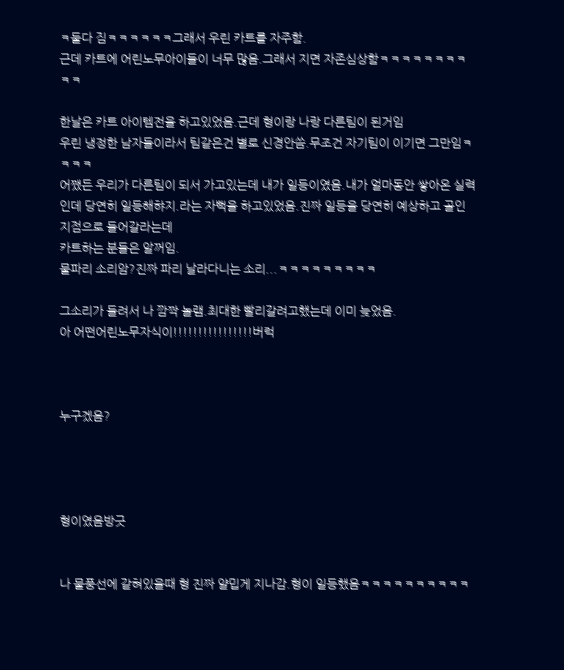ㅋ둘다 짐ㅋㅋㅋㅋㅋㅋ그래서 우린 카트를 자주함.
근데 카트에 어린노무아이들이 너무 많음.그래서 지면 자존심상함ㅋㅋㅋㅋㅋㅋㅋㅋㅋㅋ

한날은 카트 아이템전을 하고있었음.근데 형이랑 나랑 다른팀이 된거임
우린 냉정한 남자들이라서 팀같은건 별로 신경안씀.무조건 자기팀이 이기면 그만임ㅋㅋㅋㅋ
어쨌든 우리가 다른팀이 되서 가고있는데 내가 일등이였음.내가 얼마동안 쌓아온 실력인데 당연히 일등해햐지.라는 자뻑을 하고있었음.진짜 일등을 당연히 예상하고 골인지점으로 들어갈라는데
카트하는 분들은 알꺼임.
물파리 소리암?진짜 파리 날라다니는 소리...ㅋㅋㅋㅋㅋㅋㅋㅋㅋ

그소리가 들려서 나 깜짝 놀램.최대한 빨리갈려고했는데 이미 늦었음.
아 어떤어린노무자식이!!!!!!!!!!!!!!!!버럭



누구겠음?




형이였음방긋


나 물풍선에 같혀있을때 형 진짜 얄밉게 지나감.형이 일등했음ㅋㅋㅋㅋㅋㅋㅋㅋㅋㅋ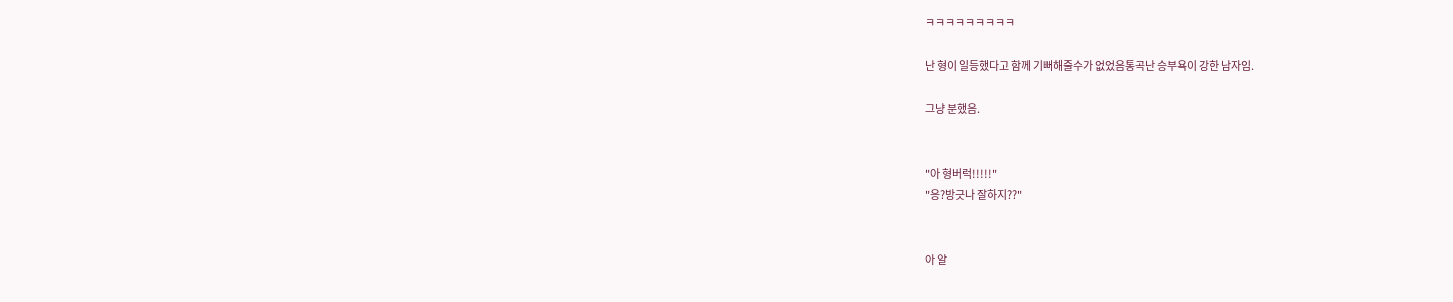ㅋㅋㅋㅋㅋㅋㅋㅋㅋ

난 형이 일등했다고 함께 기뻐해줄수가 없었음통곡난 승부욕이 강한 남자임.

그냥 분했음.


"아 형버럭!!!!!"
"응?방긋나 잘하지??"


아 얄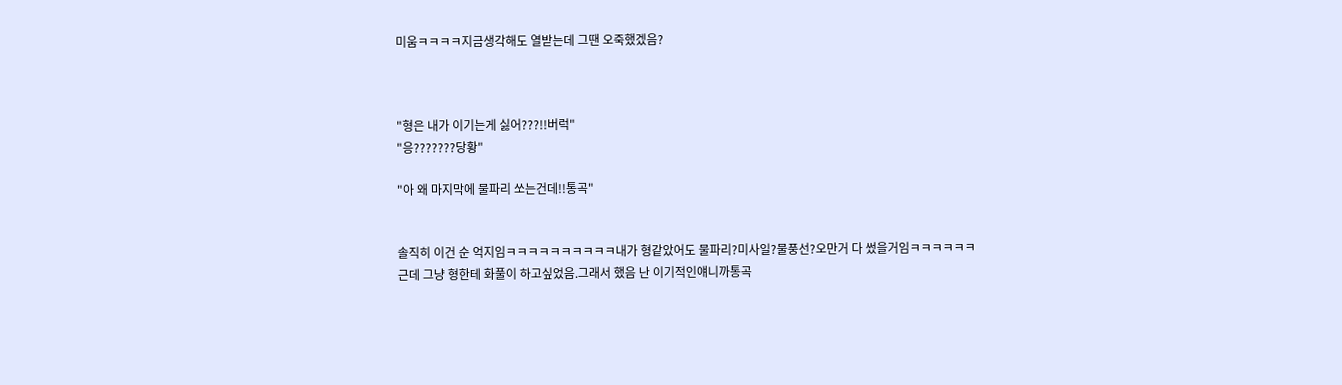미움ㅋㅋㅋㅋ지금생각해도 열받는데 그땐 오죽했겠음?



"형은 내가 이기는게 싫어???!!버럭"
"응???????당황"

"아 왜 마지막에 물파리 쏘는건데!!통곡"


솔직히 이건 순 억지임ㅋㅋㅋㅋㅋㅋㅋㅋㅋㅋ내가 형같았어도 물파리?미사일?물풍선?오만거 다 썼을거임ㅋㅋㅋㅋㅋㅋ
근데 그냥 형한테 화풀이 하고싶었음.그래서 했음 난 이기적인얘니까통곡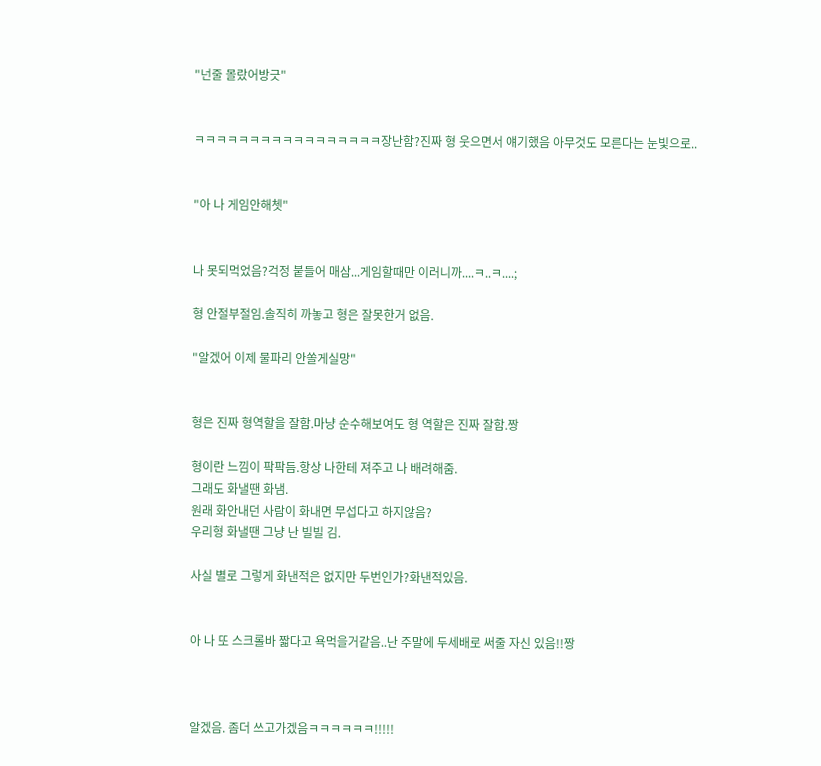"넌줄 몰랐어방긋"


ㅋㅋㅋㅋㅋㅋㅋㅋㅋㅋㅋㅋㅋㅋㅋㅋㅋ장난함?진짜 형 웃으면서 얘기했음 아무것도 모른다는 눈빛으로..


"아 나 게임안해쳇"


나 못되먹었음?걱정 붙들어 매삼...게임할때만 이러니까....ㅋ..ㅋ....;

형 안절부절임.솔직히 까놓고 형은 잘못한거 없음.

"알겠어 이제 물파리 안쏠게실망"


형은 진짜 형역할을 잘함.마냥 순수해보여도 형 역할은 진짜 잘함.짱

형이란 느낌이 팍팍듬.항상 나한테 져주고 나 배려해줌.
그래도 화낼땐 화냄.
원래 화안내던 사람이 화내면 무섭다고 하지않음?
우리형 화낼땐 그냥 난 빌빌 김.

사실 별로 그렇게 화낸적은 없지만 두번인가?화낸적있음.


아 나 또 스크롤바 짧다고 욕먹을거같음..난 주말에 두세배로 써줄 자신 있음!!짱



알겠음. 좀더 쓰고가겠음ㅋㅋㅋㅋㅋㅋ!!!!!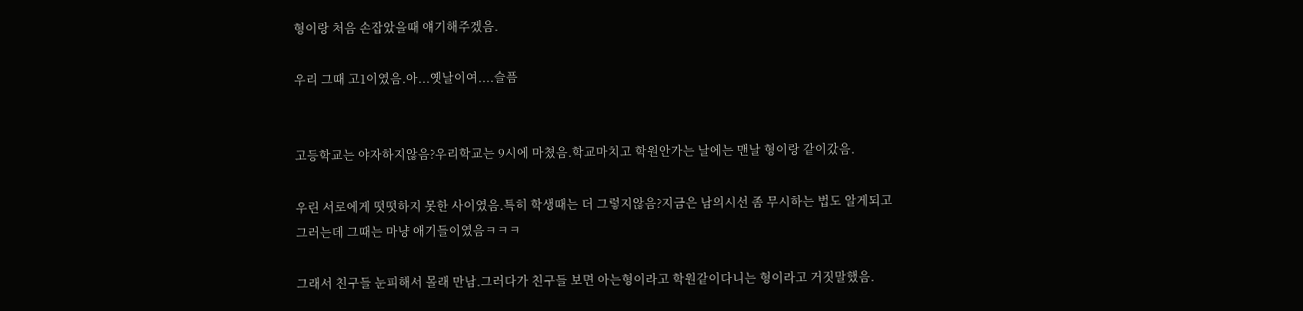형이랑 처음 손잡았을때 얘기해주겠음.

우리 그때 고1이였음.아...옛날이여....슬픔


고등학교는 야자하지않음?우리학교는 9시에 마쳤음.학교마치고 학원안가는 날에는 맨날 형이랑 같이갔음.

우린 서로에게 떳떳하지 못한 사이였음.특히 학생때는 더 그렇지않음?지금은 남의시선 좀 무시하는 법도 알게되고 그러는데 그때는 마냥 애기들이였음ㅋㅋㅋ

그래서 친구들 눈피해서 몰래 만남.그러다가 친구들 보면 아는형이라고 학원같이다니는 형이라고 거짓말했음.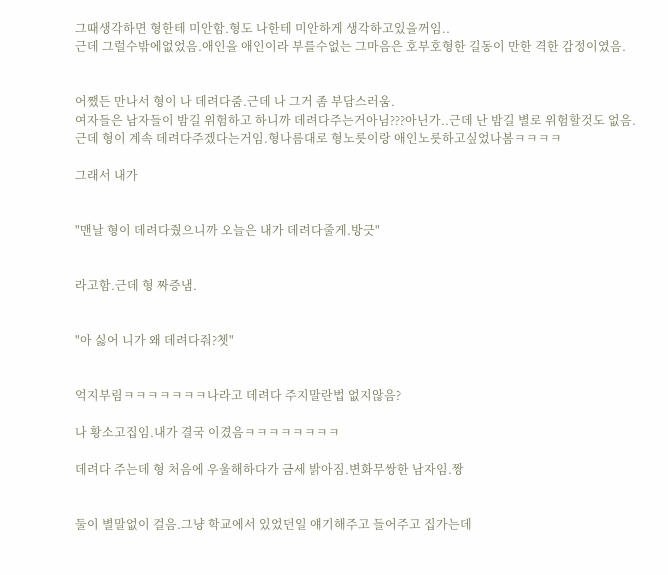그때생각하면 형한테 미안함.형도 나한테 미안하게 생각하고있을꺼임..
근데 그럴수밖에없었음.애인을 애인이라 부를수없는 그마음은 호부호형한 길동이 만한 격한 감정이였음.


어쨌든 만나서 형이 나 데려다줌.근데 나 그거 좀 부담스러움.
여자들은 남자들이 밤길 위험하고 하니까 데려다주는거아님???아닌가..근데 난 밤길 별로 위험할것도 없음.
근데 형이 계속 데려다주겠다는거임.형나름대로 형노릇이랑 애인노릇하고싶었나봄ㅋㅋㅋㅋ

그래서 내가


"맨날 형이 데려다줬으니까 오늘은 내가 데려다줄게.방긋"


라고함.근데 형 짜증냄.


"아 싫어 니가 왜 데려다줘?쳇"


억지부림ㅋㅋㅋㅋㅋㅋㅋ나라고 데려다 주지말란법 없지않음?

나 황소고집임.내가 결국 이겼음ㅋㅋㅋㅋㅋㅋㅋㅋ

데려다 주는데 형 처음에 우울해하다가 금세 밝아짐.변화무쌍한 남자임.짱


둘이 별말없이 걸음.그냥 학교에서 있었던일 얘기해주고 들어주고 집가는데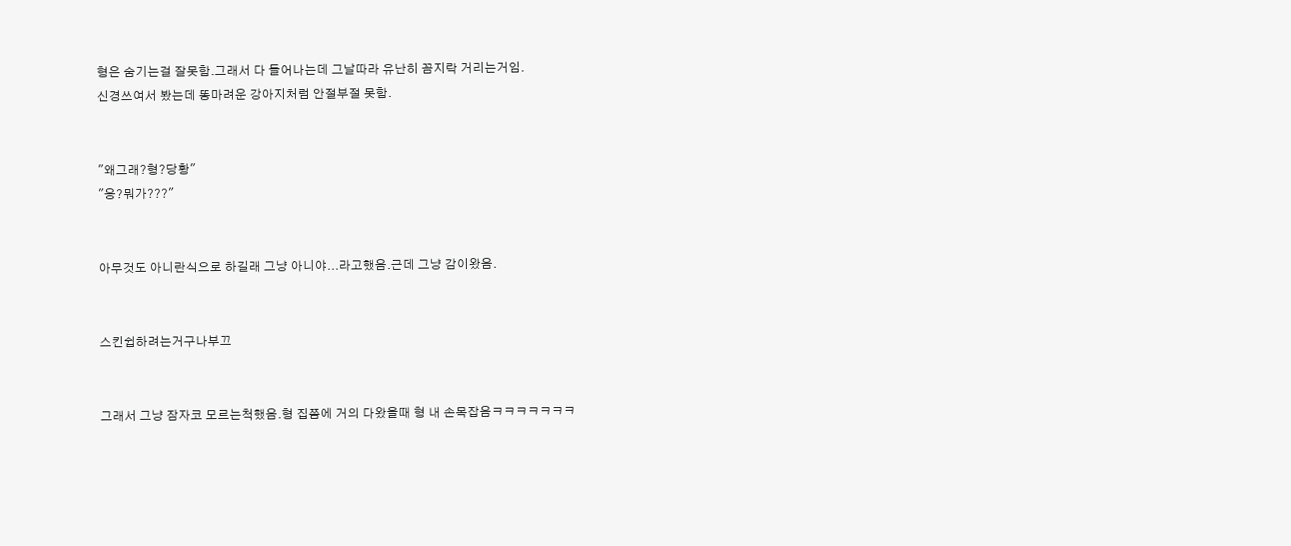형은 숨기는걸 잘못함.그래서 다 들어나는데 그날따라 유난히 꼼지락 거리는거임.
신경쓰여서 봤는데 똥마려운 강아지처럼 안절부절 못함.


"왜그래?형?당황"
"응?뭐가???"


아무것도 아니란식으로 하길래 그냥 아니야...라고했음.근데 그냥 감이왔음.


스킨쉽하려는거구나부끄


그래서 그냥 잠자코 모르는척했음.형 집쯤에 거의 다왔을때 형 내 손목잡음ㅋㅋㅋㅋㅋㅋㅋ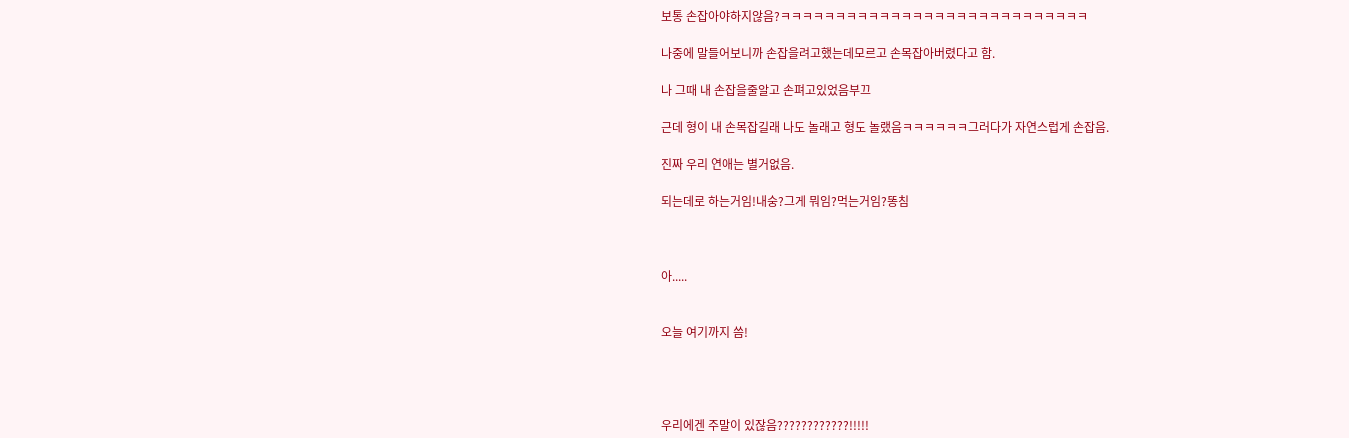보통 손잡아야하지않음?ㅋㅋㅋㅋㅋㅋㅋㅋㅋㅋㅋㅋㅋㅋㅋㅋㅋㅋㅋㅋㅋㅋㅋㅋㅋㅋㅋㅋ

나중에 말들어보니까 손잡을려고했는데모르고 손목잡아버렸다고 함.

나 그때 내 손잡을줄알고 손펴고있었음부끄

근데 형이 내 손목잡길래 나도 놀래고 형도 놀랬음ㅋㅋㅋㅋㅋㅋ그러다가 자연스럽게 손잡음.

진짜 우리 연애는 별거없음.

되는데로 하는거임!내숭?그게 뭐임?먹는거임?똥침



아.....


오늘 여기까지 씀!




우리에겐 주말이 있잖음????????????!!!!!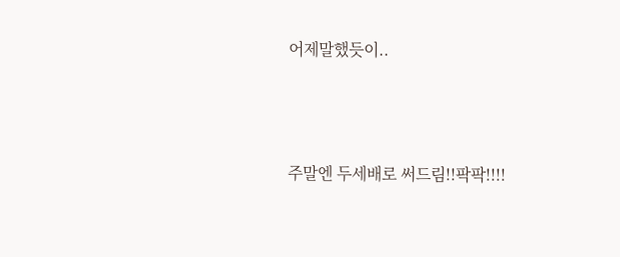어제말했듯이..



주말엔 두세배로 써드림!!팍팍!!!!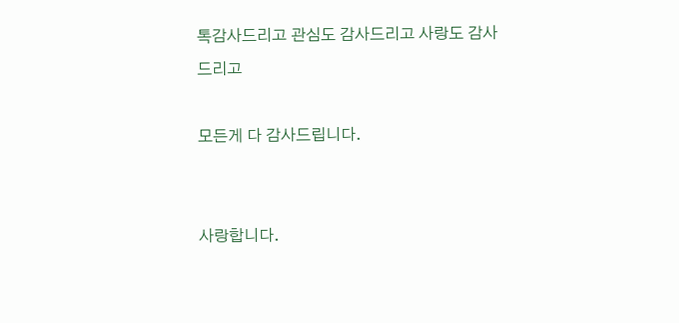톡감사드리고 관심도 감사드리고 사랑도 감사드리고

모든게 다 감사드립니다.


사랑합니다.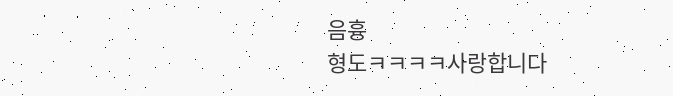음흉
형도ㅋㅋㅋㅋ사랑합니다